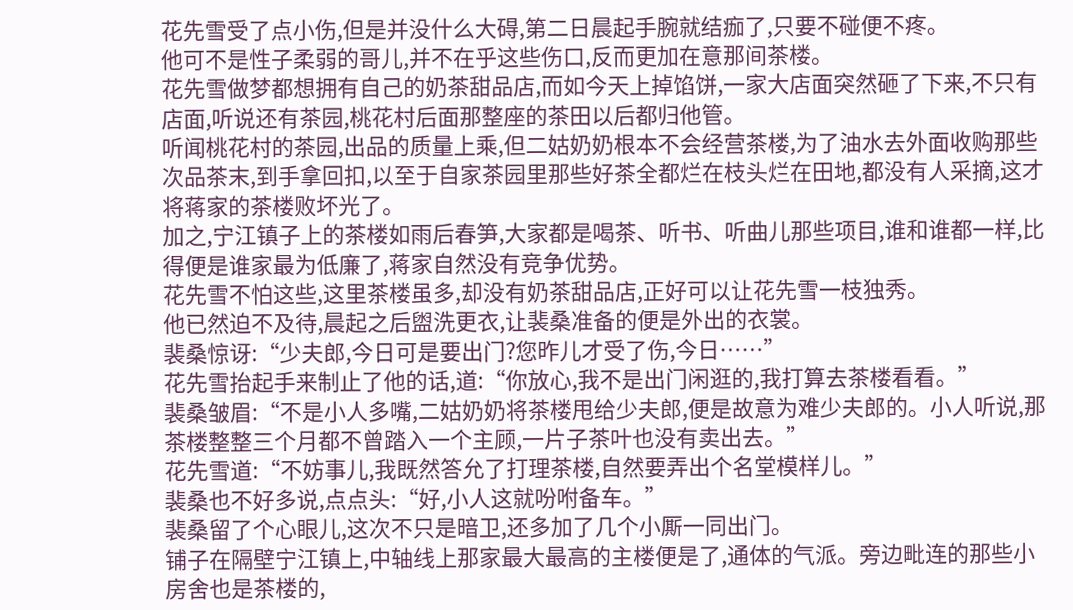花先雪受了点小伤,但是并没什么大碍,第二日晨起手腕就结痂了,只要不碰便不疼。
他可不是性子柔弱的哥儿,并不在乎这些伤口,反而更加在意那间茶楼。
花先雪做梦都想拥有自己的奶茶甜品店,而如今天上掉馅饼,一家大店面突然砸了下来,不只有店面,听说还有茶园,桃花村后面那整座的茶田以后都归他管。
听闻桃花村的茶园,出品的质量上乘,但二姑奶奶根本不会经营茶楼,为了油水去外面收购那些次品茶末,到手拿回扣,以至于自家茶园里那些好茶全都烂在枝头烂在田地,都没有人采摘,这才将蒋家的茶楼败坏光了。
加之,宁江镇子上的茶楼如雨后春笋,大家都是喝茶、听书、听曲儿那些项目,谁和谁都一样,比得便是谁家最为低廉了,蒋家自然没有竞争优势。
花先雪不怕这些,这里茶楼虽多,却没有奶茶甜品店,正好可以让花先雪一枝独秀。
他已然迫不及待,晨起之后盥洗更衣,让裴桑准备的便是外出的衣裳。
裴桑惊讶:“少夫郎,今日可是要出门?您昨儿才受了伤,今日……”
花先雪抬起手来制止了他的话,道:“你放心,我不是出门闲逛的,我打算去茶楼看看。”
裴桑皱眉:“不是小人多嘴,二姑奶奶将茶楼甩给少夫郎,便是故意为难少夫郎的。小人听说,那茶楼整整三个月都不曾踏入一个主顾,一片子茶叶也没有卖出去。”
花先雪道:“不妨事儿,我既然答允了打理茶楼,自然要弄出个名堂模样儿。”
裴桑也不好多说,点点头:“好,小人这就吩咐备车。”
裴桑留了个心眼儿,这次不只是暗卫,还多加了几个小厮一同出门。
铺子在隔壁宁江镇上,中轴线上那家最大最高的主楼便是了,通体的气派。旁边毗连的那些小房舍也是茶楼的,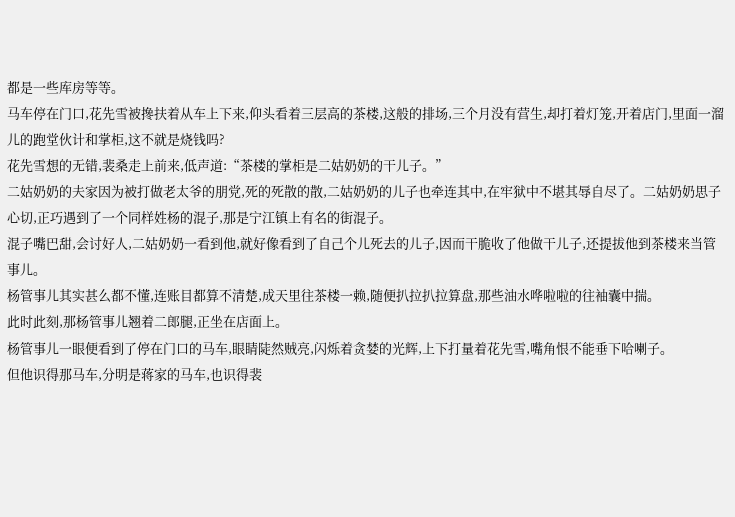都是一些库房等等。
马车停在门口,花先雪被搀扶着从车上下来,仰头看着三层高的茶楼,这般的排场,三个月没有营生,却打着灯笼,开着店门,里面一溜儿的跑堂伙计和掌柜,这不就是烧钱吗?
花先雪想的无错,裴桑走上前来,低声道:“茶楼的掌柜是二姑奶奶的干儿子。”
二姑奶奶的夫家因为被打做老太爷的朋党,死的死散的散,二姑奶奶的儿子也牵连其中,在牢狱中不堪其辱自尽了。二姑奶奶思子心切,正巧遇到了一个同样姓杨的混子,那是宁江镇上有名的街混子。
混子嘴巴甜,会讨好人,二姑奶奶一看到他,就好像看到了自己个儿死去的儿子,因而干脆收了他做干儿子,还提拔他到茶楼来当管事儿。
杨管事儿其实甚么都不懂,连账目都算不清楚,成天里往茶楼一赖,随便扒拉扒拉算盘,那些油水哗啦啦的往袖囊中揣。
此时此刻,那杨管事儿翘着二郎腿,正坐在店面上。
杨管事儿一眼便看到了停在门口的马车,眼睛陡然贼亮,闪烁着贪婪的光辉,上下打量着花先雪,嘴角恨不能垂下哈喇子。
但他识得那马车,分明是蒋家的马车,也识得裴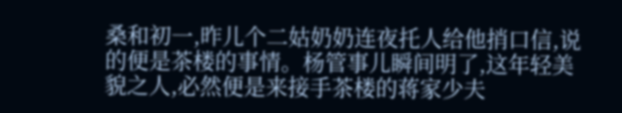桑和初一,昨儿个二姑奶奶连夜托人给他捎口信,说的便是茶楼的事情。杨管事儿瞬间明了,这年轻美貌之人,必然便是来接手茶楼的蒋家少夫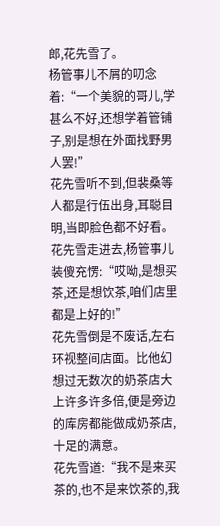郎,花先雪了。
杨管事儿不屑的叨念着:“一个美貌的哥儿,学甚么不好,还想学着管铺子,别是想在外面找野男人罢!”
花先雪听不到,但裴桑等人都是行伍出身,耳聪目明,当即脸色都不好看。
花先雪走进去,杨管事儿装傻充愣:“哎呦,是想买茶,还是想饮茶,咱们店里都是上好的!”
花先雪倒是不废话,左右环视整间店面。比他幻想过无数次的奶茶店大上许多许多倍,便是旁边的库房都能做成奶茶店,十足的满意。
花先雪道:“我不是来买茶的,也不是来饮茶的,我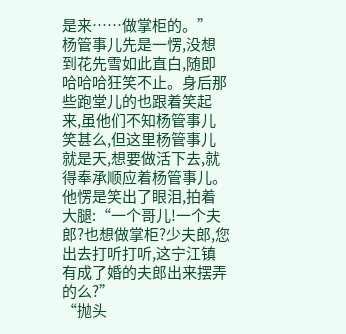是来……做掌柜的。”
杨管事儿先是一愣,没想到花先雪如此直白,随即哈哈哈狂笑不止。身后那些跑堂儿的也跟着笑起来,虽他们不知杨管事儿笑甚么,但这里杨管事儿就是天,想要做活下去,就得奉承顺应着杨管事儿。
他愣是笑出了眼泪,拍着大腿:“一个哥儿!一个夫郎?也想做掌柜?少夫郎,您出去打听打听,这宁江镇有成了婚的夫郎出来摆弄的么?”
“抛头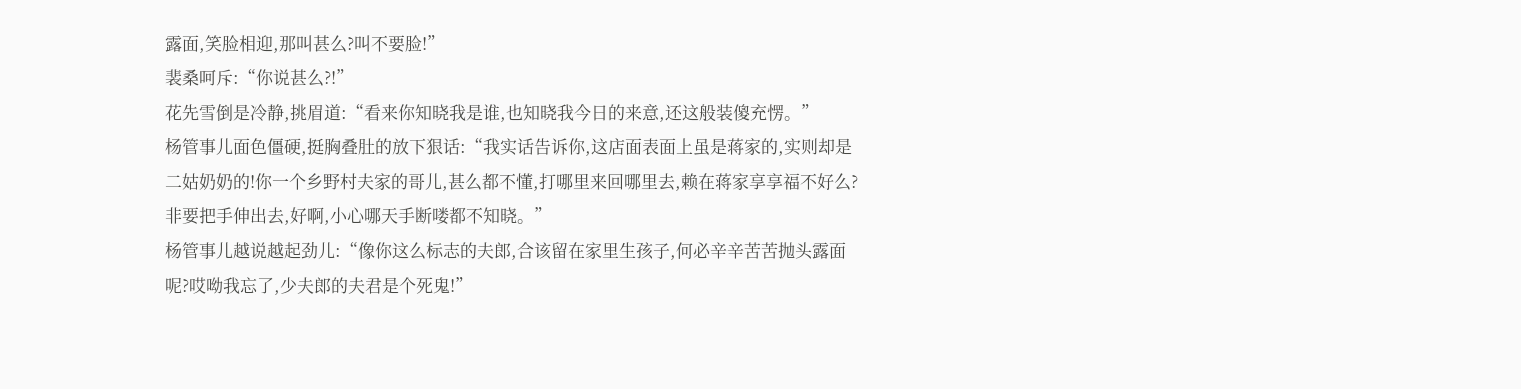露面,笑脸相迎,那叫甚么?叫不要脸!”
裴桑呵斥:“你说甚么?!”
花先雪倒是冷静,挑眉道:“看来你知晓我是谁,也知晓我今日的来意,还这般装傻充愣。”
杨管事儿面色僵硬,挺胸叠肚的放下狠话:“我实话告诉你,这店面表面上虽是蒋家的,实则却是二姑奶奶的!你一个乡野村夫家的哥儿,甚么都不懂,打哪里来回哪里去,赖在蒋家享享福不好么?非要把手伸出去,好啊,小心哪天手断喽都不知晓。”
杨管事儿越说越起劲儿:“像你这么标志的夫郎,合该留在家里生孩子,何必辛辛苦苦抛头露面呢?哎呦我忘了,少夫郎的夫君是个死鬼!”